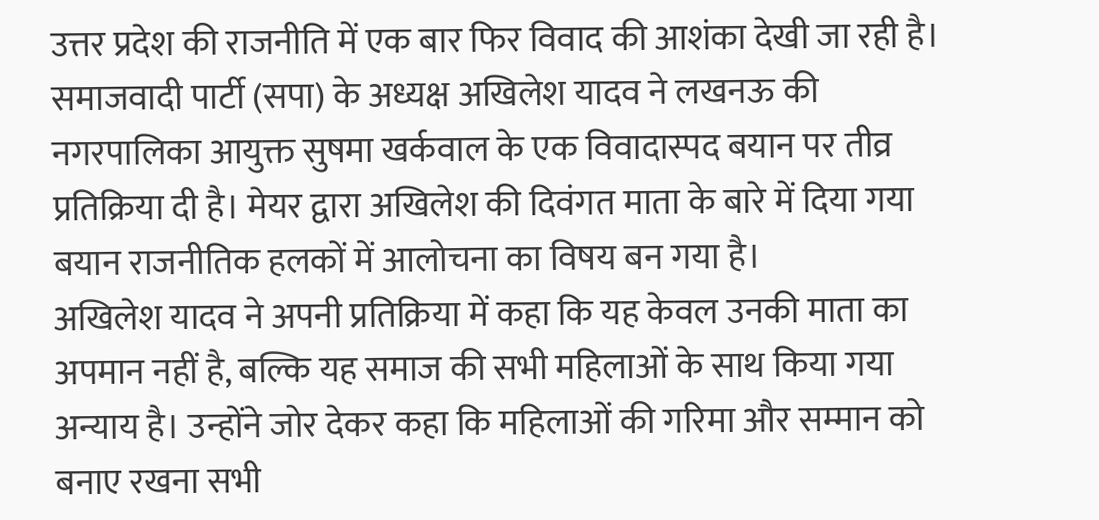उत्तर प्रदेश की राजनीति में एक बार फिर विवाद की आशंका देखी जा रही है। समाजवादी पार्टी (सपा) के अध्यक्ष अखिलेश यादव ने लखनऊ की नगरपालिका आयुक्त सुषमा खर्कवाल के एक विवादास्पद बयान पर तीव्र प्रतिक्रिया दी है। मेयर द्वारा अखिलेश की दिवंगत माता के बारे में दिया गया बयान राजनीतिक हलकों में आलोचना का विषय बन गया है।
अखिलेश यादव ने अपनी प्रतिक्रिया में कहा कि यह केवल उनकी माता का अपमान नहीं है, बल्कि यह समाज की सभी महिलाओं के साथ किया गया अन्याय है। उन्होंने जोर देकर कहा कि महिलाओं की गरिमा और सम्मान को बनाए रखना सभी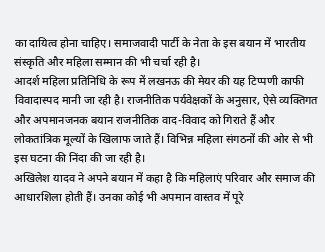का दायित्व होना चाहिए। समाजवादी पार्टी के नेता के इस बयान में भारतीय संस्कृति और महिला सम्मान की भी चर्चा रही है।
आदर्श महिला प्रतिनिधि के रूप में लखनऊ की मेयर की यह टिप्पणी काफी विवादास्पद मानी जा रही है। राजनीतिक पर्यवेक्षकों के अनुसार, ऐसे व्यक्तिगत और अपमानजनक बयान राजनीतिक वाद-विवाद को गिराते हैं और लोकतांत्रिक मूल्यों के खिलाफ जाते हैं। विभिन्न महिला संगठनों की ओर से भी इस घटना की निंदा की जा रही है।
अखिलेश यादव ने अपने बयान में कहा है कि महिलाएं परिवार और समाज की आधारशिला होती हैं। उनका कोई भी अपमान वास्तव में पूरे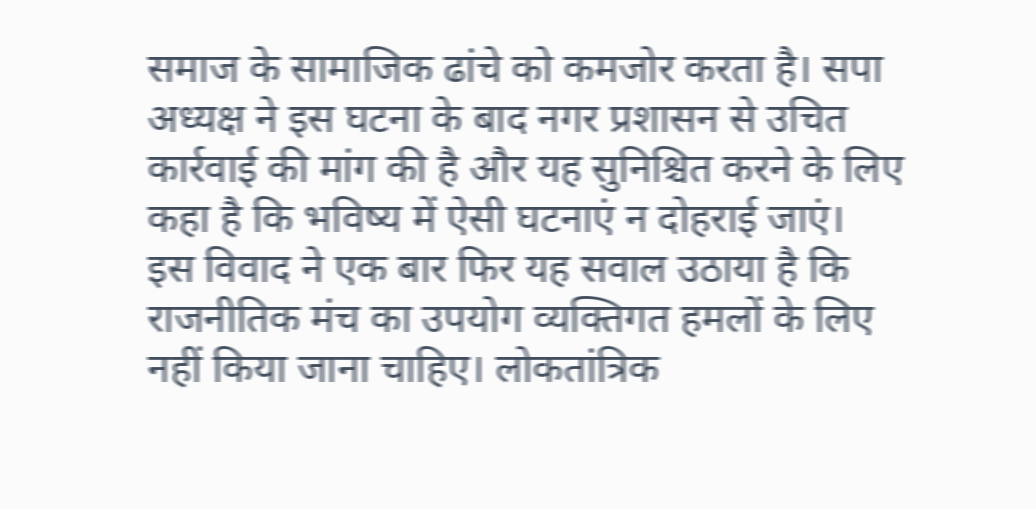समाज के सामाजिक ढांचे को कमजोर करता है। सपा अध्यक्ष ने इस घटना के बाद नगर प्रशासन से उचित कार्रवाई की मांग की है और यह सुनिश्चित करने के लिए कहा है कि भविष्य में ऐसी घटनाएं न दोहराई जाएं।
इस विवाद ने एक बार फिर यह सवाल उठाया है कि राजनीतिक मंच का उपयोग व्यक्तिगत हमलों के लिए नहीं किया जाना चाहिए। लोकतांत्रिक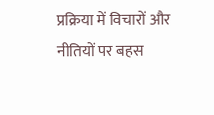प्रक्रिया में विचारों और नीतियों पर बहस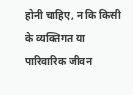होनी चाहिए, न कि किसी के व्यक्तिगत या पारिवारिक जीवन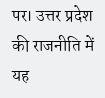पर। उत्तर प्रदेश की राजनीति में यह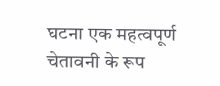घटना एक महत्वपूर्ण चेतावनी के रूप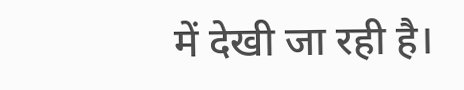में देखी जा रही है।